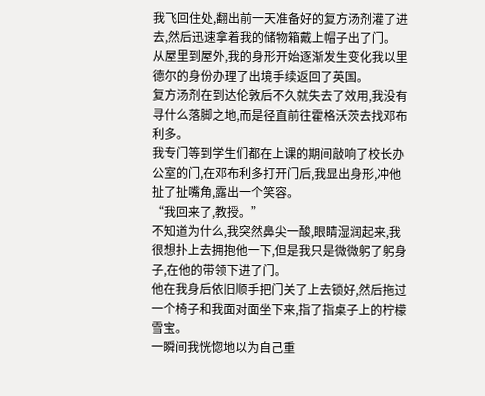我飞回住处,翻出前一天准备好的复方汤剂灌了进去,然后迅速拿着我的储物箱戴上帽子出了门。
从屋里到屋外,我的身形开始逐渐发生变化我以里德尔的身份办理了出境手续返回了英国。
复方汤剂在到达伦敦后不久就失去了效用,我没有寻什么落脚之地,而是径直前往霍格沃茨去找邓布利多。
我专门等到学生们都在上课的期间敲响了校长办公室的门,在邓布利多打开门后,我显出身形,冲他扯了扯嘴角,露出一个笑容。
“我回来了,教授。”
不知道为什么,我突然鼻尖一酸,眼睛湿润起来,我很想扑上去拥抱他一下,但是我只是微微躬了躬身子,在他的带领下进了门。
他在我身后依旧顺手把门关了上去锁好,然后拖过一个椅子和我面对面坐下来,指了指桌子上的柠檬雪宝。
一瞬间我恍惚地以为自己重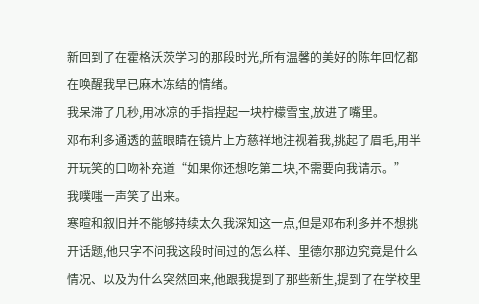新回到了在霍格沃茨学习的那段时光,所有温馨的美好的陈年回忆都在唤醒我早已麻木冻结的情绪。
我呆滞了几秒,用冰凉的手指捏起一块柠檬雪宝,放进了嘴里。
邓布利多通透的蓝眼睛在镜片上方慈祥地注视着我,挑起了眉毛,用半开玩笑的口吻补充道“如果你还想吃第二块,不需要向我请示。”
我噗嗤一声笑了出来。
寒暄和叙旧并不能够持续太久我深知这一点,但是邓布利多并不想挑开话题,他只字不问我这段时间过的怎么样、里德尔那边究竟是什么情况、以及为什么突然回来,他跟我提到了那些新生,提到了在学校里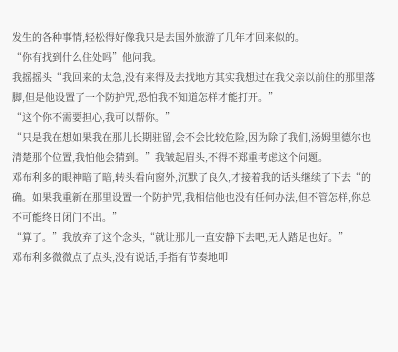发生的各种事情,轻松得好像我只是去国外旅游了几年才回来似的。
“你有找到什么住处吗”他问我。
我摇摇头“我回来的太急,没有来得及去找地方其实我想过在我父亲以前住的那里落脚,但是他设置了一个防护咒,恐怕我不知道怎样才能打开。”
“这个你不需要担心,我可以帮你。”
“只是我在想如果我在那儿长期驻留,会不会比较危险,因为除了我们,汤姆里德尔也清楚那个位置,我怕他会猜到。”我皱起眉头,不得不郑重考虑这个问题。
邓布利多的眼神暗了暗,转头看向窗外,沉默了良久,才接着我的话头继续了下去“的确。如果我重新在那里设置一个防护咒,我相信他也没有任何办法,但不管怎样,你总不可能终日闭门不出。”
“算了。”我放弃了这个念头,“就让那儿一直安静下去吧,无人踏足也好。”
邓布利多微微点了点头,没有说话,手指有节奏地叩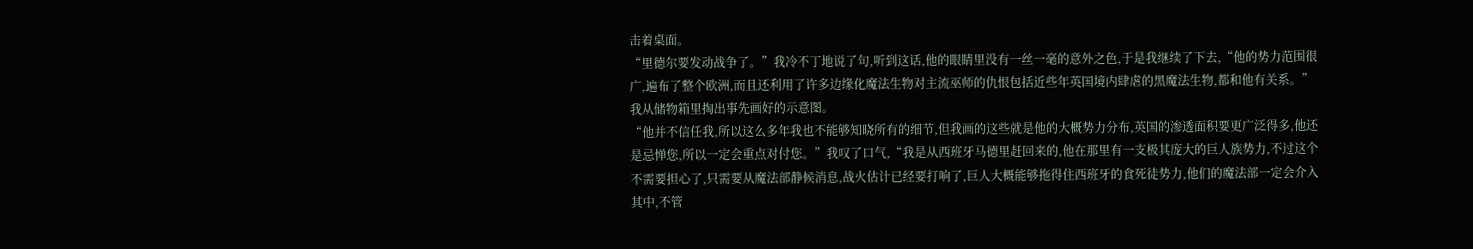击着桌面。
“里德尔要发动战争了。”我冷不丁地说了句,听到这话,他的眼睛里没有一丝一毫的意外之色,于是我继续了下去,“他的势力范围很广,遍布了整个欧洲,而且还利用了许多边缘化魔法生物对主流巫师的仇恨包括近些年英国境内肆虐的黑魔法生物,都和他有关系。”
我从储物箱里掏出事先画好的示意图。
“他并不信任我,所以这么多年我也不能够知晓所有的细节,但我画的这些就是他的大概势力分布,英国的渗透面积要更广泛得多,他还是忌惮您,所以一定会重点对付您。”我叹了口气,“我是从西班牙马德里赶回来的,他在那里有一支极其庞大的巨人族势力,不过这个不需要担心了,只需要从魔法部静候消息,战火估计已经要打响了,巨人大概能够拖得住西班牙的食死徒势力,他们的魔法部一定会介入其中,不管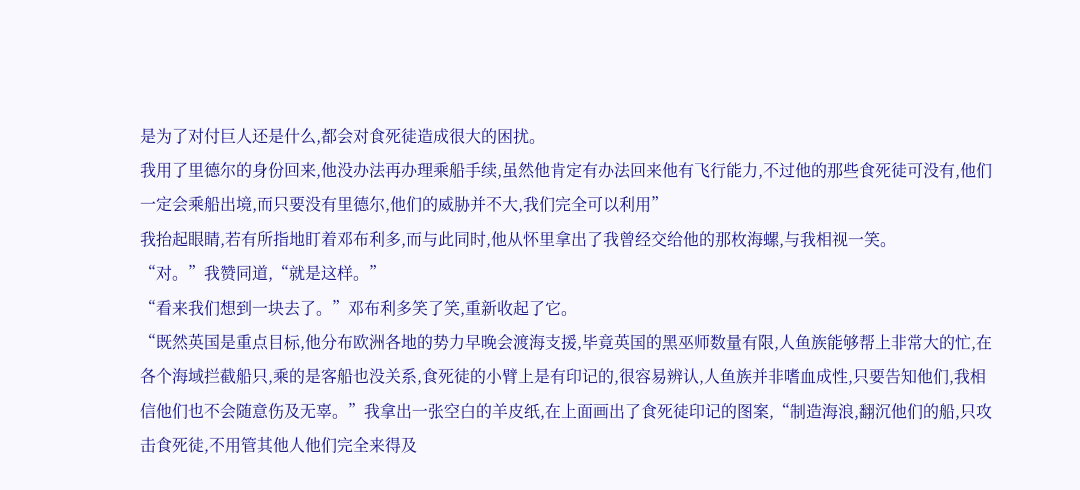是为了对付巨人还是什么,都会对食死徒造成很大的困扰。
我用了里德尔的身份回来,他没办法再办理乘船手续,虽然他肯定有办法回来他有飞行能力,不过他的那些食死徒可没有,他们一定会乘船出境,而只要没有里德尔,他们的威胁并不大,我们完全可以利用”
我抬起眼睛,若有所指地盯着邓布利多,而与此同时,他从怀里拿出了我曾经交给他的那枚海螺,与我相视一笑。
“对。”我赞同道,“就是这样。”
“看来我们想到一块去了。”邓布利多笑了笑,重新收起了它。
“既然英国是重点目标,他分布欧洲各地的势力早晚会渡海支援,毕竟英国的黑巫师数量有限,人鱼族能够帮上非常大的忙,在各个海域拦截船只,乘的是客船也没关系,食死徒的小臂上是有印记的,很容易辨认,人鱼族并非嗜血成性,只要告知他们,我相信他们也不会随意伤及无辜。”我拿出一张空白的羊皮纸,在上面画出了食死徒印记的图案,“制造海浪,翻沉他们的船,只攻击食死徒,不用管其他人他们完全来得及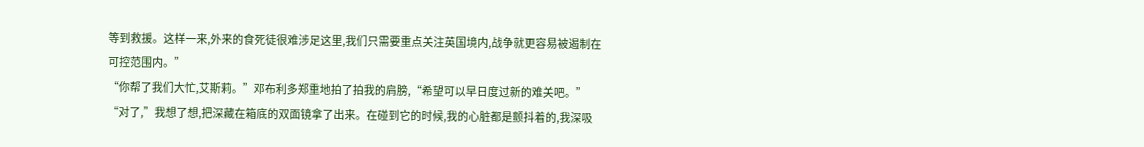等到救援。这样一来,外来的食死徒很难涉足这里,我们只需要重点关注英国境内,战争就更容易被遏制在可控范围内。”
“你帮了我们大忙,艾斯莉。”邓布利多郑重地拍了拍我的肩膀,“希望可以早日度过新的难关吧。”
“对了,”我想了想,把深藏在箱底的双面镜拿了出来。在碰到它的时候,我的心脏都是颤抖着的,我深吸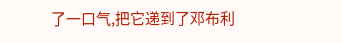了一口气,把它递到了邓布利